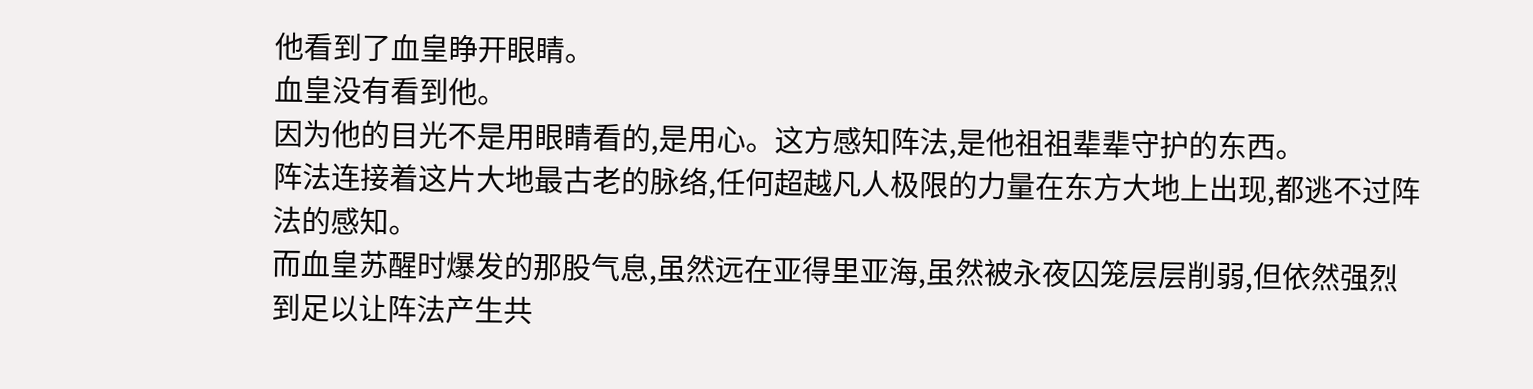他看到了血皇睁开眼睛。
血皇没有看到他。
因为他的目光不是用眼睛看的,是用心。这方感知阵法,是他祖祖辈辈守护的东西。
阵法连接着这片大地最古老的脉络,任何超越凡人极限的力量在东方大地上出现,都逃不过阵法的感知。
而血皇苏醒时爆发的那股气息,虽然远在亚得里亚海,虽然被永夜囚笼层层削弱,但依然强烈到足以让阵法产生共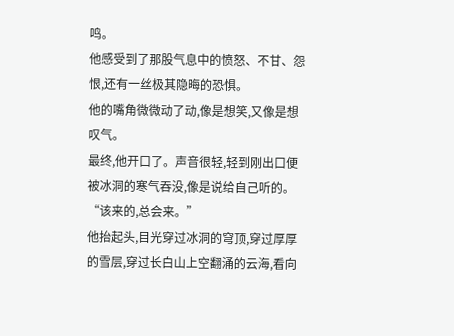鸣。
他感受到了那股气息中的愤怒、不甘、怨恨,还有一丝极其隐晦的恐惧。
他的嘴角微微动了动,像是想笑,又像是想叹气。
最终,他开口了。声音很轻,轻到刚出口便被冰洞的寒气吞没,像是说给自己听的。
“该来的,总会来。”
他抬起头,目光穿过冰洞的穹顶,穿过厚厚的雪层,穿过长白山上空翻涌的云海,看向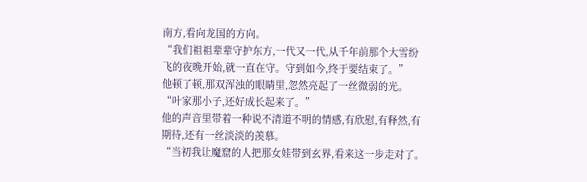南方,看向龙国的方向。
“我们祖祖辈辈守护东方,一代又一代,从千年前那个大雪纷飞的夜晚开始,就一直在守。守到如今,终于要结束了。”
他顿了顿,那双浑浊的眼睛里,忽然亮起了一丝微弱的光。
“叶家那小子,还好成长起来了。”
他的声音里带着一种说不清道不明的情感,有欣慰,有释然,有期待,还有一丝淡淡的羡慕。
“当初我让魔窟的人把那女娃带到玄界,看来这一步走对了。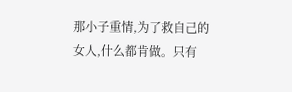那小子重情,为了救自己的女人,什么都肯做。只有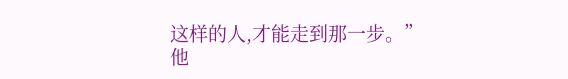这样的人,才能走到那一步。”
他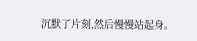沉默了片刻,然后慢慢站起身。